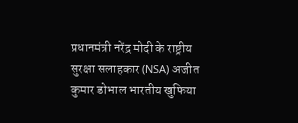प्रधानमंत्री नरेंद्र मोदी के राष्ट्रीय सुरक्षा सलाहकार (NSA) अजीत कुमार डोभाल भारतीय खुफिया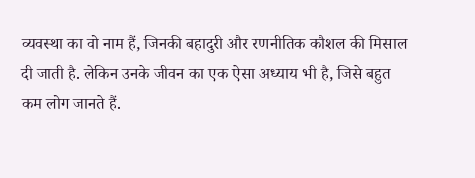व्यवस्था का वो नाम हैं, जिनकी बहादुरी और रणनीतिक कौशल की मिसाल दी जाती है. लेकिन उनके जीवन का एक ऐसा अध्याय भी है, जिसे बहुत कम लोग जानते हैं.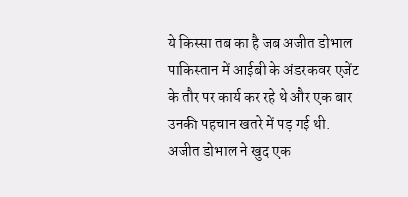ये किस्सा तब का है जब अजीत डोभाल पाकिस्तान में आईबी के अंडरकवर एजेंट के तौर पर कार्य कर रहे थे और एक बार उनकी पहचान खतरे में पड़ गई थी.
अजीत डोभाल ने खुद एक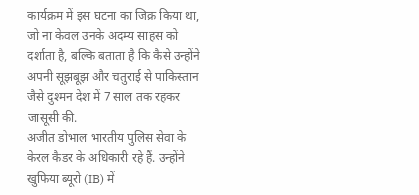कार्यक्रम में इस घटना का जिक्र किया था, जो ना केवल उनके अदम्य साहस को दर्शाता है, बल्कि बताता है कि कैसे उन्होंने अपनी सूझबूझ और चतुराई से पाकिस्तान जैसे दुश्मन देश में 7 साल तक रहकर जासूसी की.
अजीत डोभाल भारतीय पुलिस सेवा के केरल कैडर के अधिकारी रहे हैं. उन्होंने खुफिया ब्यूरो (IB) में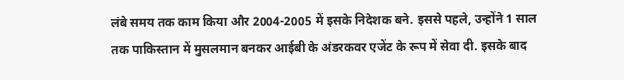लंबे समय तक काम किया और 2004-2005 में इसके निदेशक बने. इससे पहले, उन्होंने 1 साल तक पाकिस्तान में मुसलमान बनकर आईबी के अंडरकवर एजेंट के रूप में सेवा दी. इसके बाद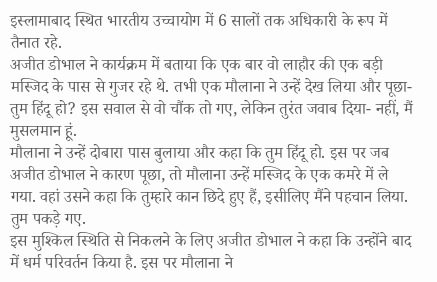इस्लामाबाद स्थित भारतीय उच्चायोग में 6 सालों तक अधिकारी के रूप में तैनात रहे.
अजीत डोभाल ने कार्यक्रम में बताया कि एक बार वो लाहौर की एक बड़ी मस्जिद के पास से गुजर रहे थे. तभी एक मौलाना ने उन्हें देख लिया और पूछा- तुम हिंदू हो? इस सवाल से वो चौंक तो गए, लेकिन तुरंत जवाब दिया- नहीं, मैं मुसलमान हूं.
मौलाना ने उन्हें दोबारा पास बुलाया और कहा कि तुम हिंदू हो. इस पर जब अजीत डोभाल ने कारण पूछा, तो मौलाना उन्हें मस्जिद के एक कमरे में ले गया. वहां उसने कहा कि तुम्हारे कान छिदे हुए हैं, इसीलिए मैंने पहचान लिया. तुम पकड़े गए.
इस मुश्किल स्थिति से निकलने के लिए अजीत डोभाल ने कहा कि उन्होंने बाद में धर्म परिवर्तन किया है. इस पर मौलाना ने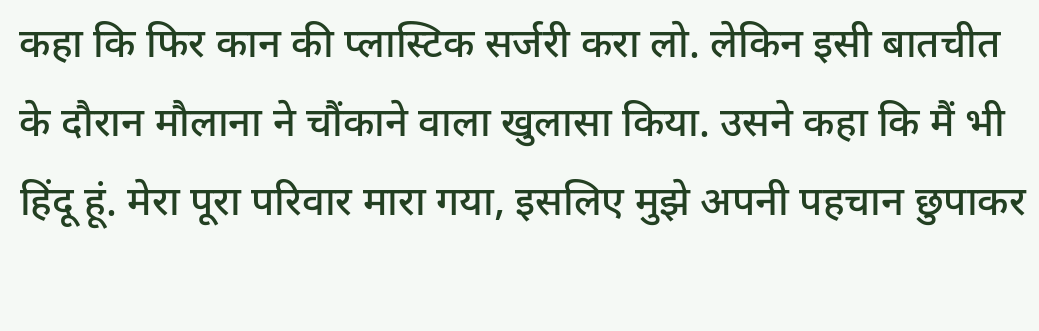कहा कि फिर कान की प्लास्टिक सर्जरी करा लो. लेकिन इसी बातचीत के दौरान मौलाना ने चौंकाने वाला खुलासा किया. उसने कहा कि मैं भी हिंदू हूं. मेरा पूरा परिवार मारा गया, इसलिए मुझे अपनी पहचान छुपाकर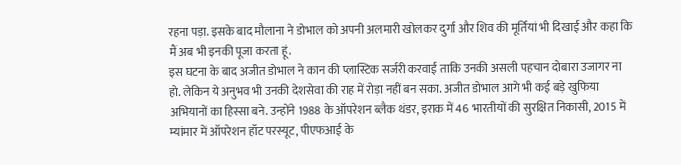रहना पड़ा. इसके बाद मौलाना ने डोभाल को अपनी अलमारी खोलकर दुर्गा और शिव की मूर्तियां भी दिखाई और कहा कि मैं अब भी इनकी पूजा करता हूं.
इस घटना के बाद अजीत डोभाल ने कान की प्लास्टिक सर्जरी करवाई ताकि उनकी असली पहचान दोबारा उजागर ना हो. लेकिन ये अनुभव भी उनकी देशसेवा की राह में रोड़ा नहीं बन सका. अजीत डोभाल आगे भी कई बड़े खुफिया अभियानों का हिस्सा बने. उन्होंने 1988 के ऑपरेशन ब्लैक थंडर, इराक में 46 भारतीयों की सुरक्षित निकासी, 2015 में म्यांमार में ऑपरेशन हॉट परस्यूट, पीएफआई के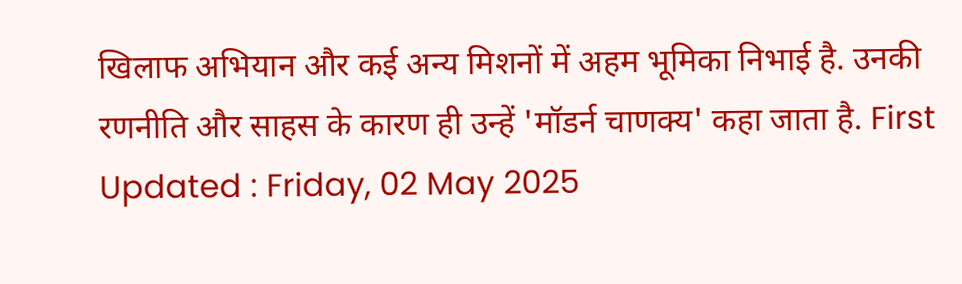खिलाफ अभियान और कई अन्य मिशनों में अहम भूमिका निभाई है. उनकी रणनीति और साहस के कारण ही उन्हें 'मॉडर्न चाणक्य' कहा जाता है. First Updated : Friday, 02 May 2025